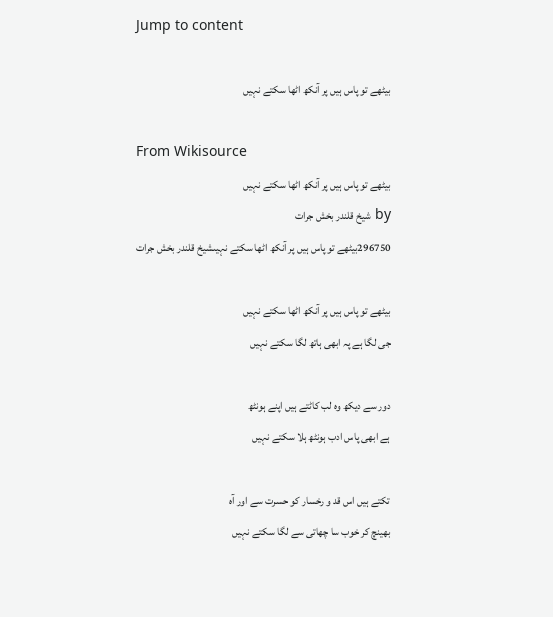Jump to content

بیٹھے تو پاس ہیں پر آنکھ اٹھا سکتے نہیں

From Wikisource
بیٹھے تو پاس ہیں پر آنکھ اٹھا سکتے نہیں
by شیخ قلندر بخش جرات
296750بیٹھے تو پاس ہیں پر آنکھ اٹھا سکتے نہیںشیخ قلندر بخش جرات

بیٹھے تو پاس ہیں پر آنکھ اٹھا سکتے نہیں
جی لگا ہے پہ ابھی ہاتھ لگا سکتے نہیں

دور سے دیکھ وہ لب کاٹتے ہیں اپنے ہونٹھ
ہے ابھی پاس ادب ہونٹھ ہلا سکتے نہیں

تکتے ہیں اس قد و رخسار کو حسرت سے اور آہ
بھینچ کر خوب سا چھاتی سے لگا سکتے نہیں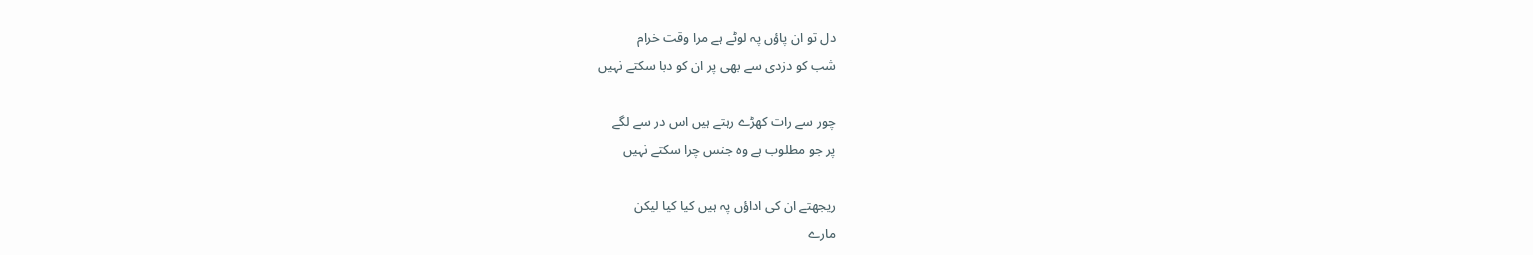دل تو ان پاؤں پہ لوٹے ہے مرا وقت خرام
شب کو دزدی سے بھی پر ان کو دبا سکتے نہیں

چور سے رات کھڑے رہتے ہیں اس در سے لگے
پر جو مطلوب ہے وہ جنس چرا سکتے نہیں

ریجھتے ان کی اداؤں پہ ہیں کیا کیا لیکن
مارے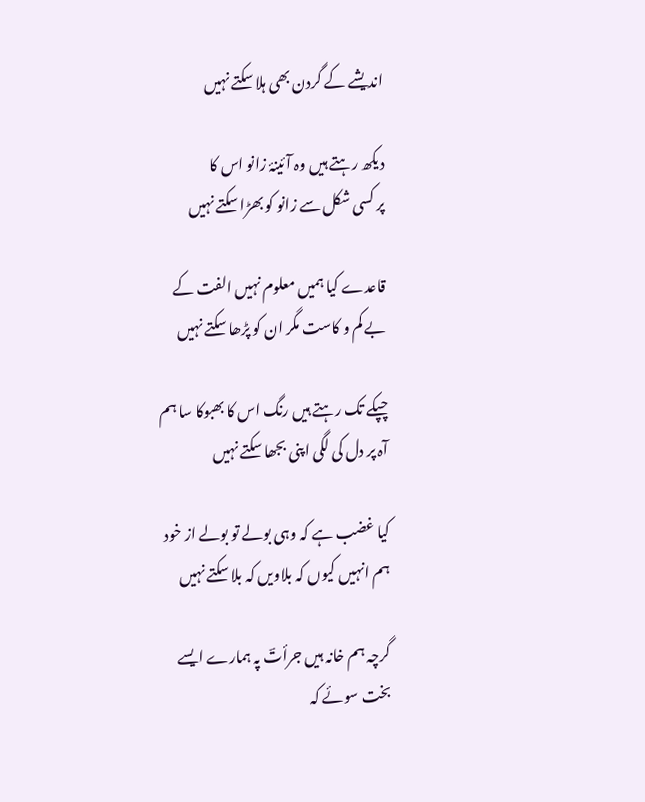اندیشے کے گردن بھی ہلا سکتے نہیں

دیکھ رہتے ہیں وہ آئینۂ زانو اس کا
پر کسی شکل سے زانو کو بھڑا سکتے نہیں

قاعدے کیا ہمیں معلوم نہیں الفت کے
بے کم و کاست مگر ان کو پڑھا سکتے نہیں

چپکے تک رہتے ہیں رنگ اس کا بھبوکا سا ہم
آہ پر دل کی لگی اپنی بجھا سکتے نہیں

کیا غضب ہے کہ وہی بولے تو بولے از خود
ہم انہیں کیوں کہ بلاویں کہ بلا سکتے نہیں

گرچہ ہم خانہ ہیں جرأتؔ پہ ہمارے ایسے
بخت سوئے کہ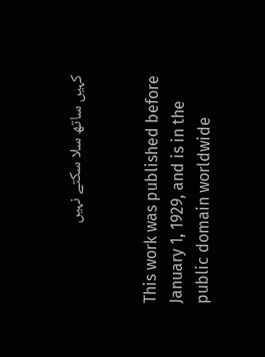کہیں ساتھ سلا سکتے نہیں


This work was published before January 1, 1929, and is in the public domain worldwide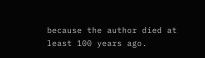because the author died at least 100 years ago.